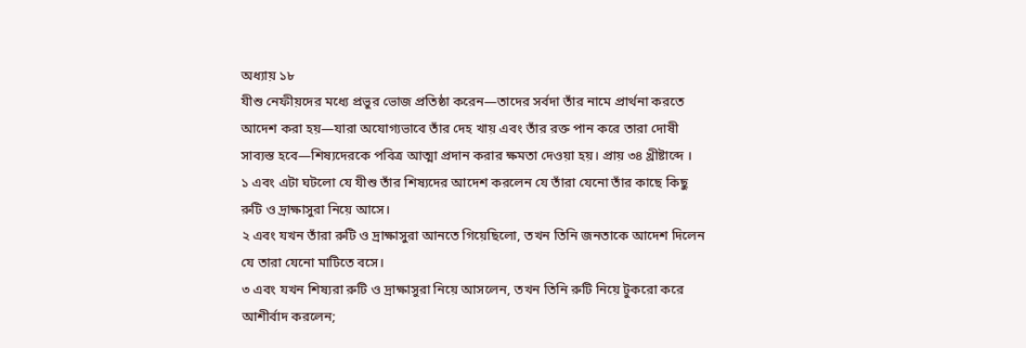অধ্যায় ১৮
যীশু নেফীয়দের মধ্যে প্রভুর ভোজ প্রতিষ্ঠা করেন—তাদের সর্বদা তাঁর নামে প্রার্থনা করতে আদেশ করা হয়—যারা অযোগ্যভাবে তাঁর দেহ খায় এবং তাঁর রক্ত পান করে তারা দোষী সাব্যস্ত হবে—শিষ্যদেরকে পবিত্র আত্মা প্রদান করার ক্ষমতা দেওয়া হয়। প্রায় ৩৪ খ্রীষ্টাব্দে ।
১ এবং এটা ঘটলো যে যীশু তাঁর শিষ্যদের আদেশ করলেন যে তাঁরা যেনো তাঁর কাছে কিছু রুটি ও দ্রাক্ষাসুরা নিয়ে আসে।
২ এবং যখন তাঁরা রুটি ও দ্রাক্ষাসুরা আনতে গিয়েছিলো, তখন তিনি জনতাকে আদেশ দিলেন যে তারা যেনো মাটিতে বসে।
৩ এবং যখন শিষ্যরা রুটি ও দ্রাক্ষাসুরা নিয়ে আসলেন, তখন তিনি রুটি নিয়ে টুকরো করে আশীর্বাদ করলেন;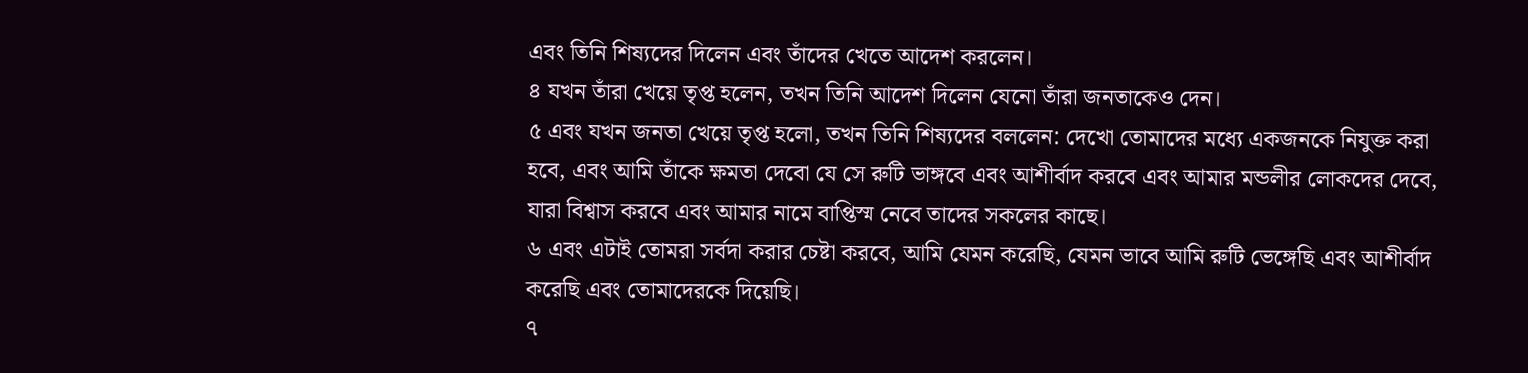এবং তিনি শিষ্যদের দিলেন এবং তাঁদের খেতে আদেশ করলেন।
৪ যখন তাঁরা খেয়ে তৃপ্ত হলেন, তখন তিনি আদেশ দিলেন যেনো তাঁরা জনতাকেও দেন।
৫ এবং যখন জনতা খেয়ে তৃপ্ত হলো, তখন তিনি শিষ্যদের বললেন: দেখো তোমাদের মধ্যে একজনকে নিযুক্ত করা হবে, এবং আমি তাঁকে ক্ষমতা দেবো যে সে রুটি ভাঙ্গবে এবং আশীর্বাদ করবে এবং আমার মন্ডলীর লোকদের দেবে, যারা বিশ্বাস করবে এবং আমার নামে বাপ্তিস্ম নেবে তাদের সকলের কাছে।
৬ এবং এটাই তোমরা সর্বদা করার চেষ্টা করবে, আমি যেমন করেছি, যেমন ভাবে আমি রুটি ভেঙ্গেছি এবং আশীর্বাদ করেছি এবং তোমাদেরকে দিয়েছি।
৭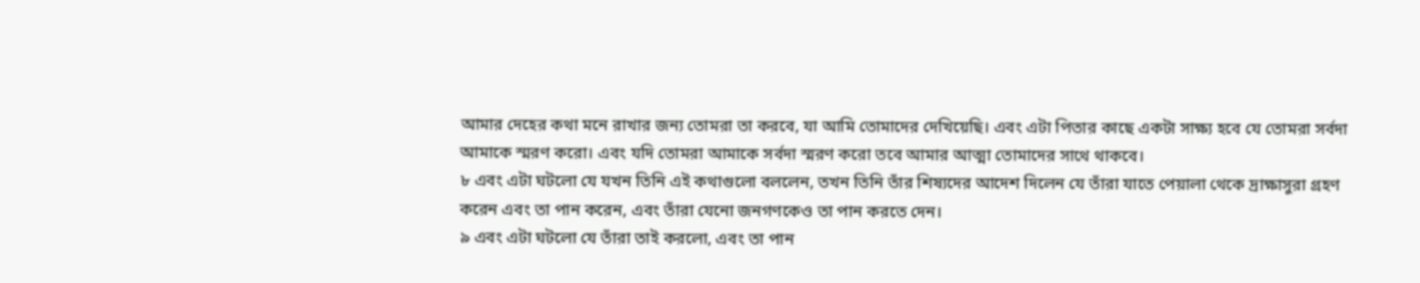আমার দেহের কথা মনে রাখার জন্য তোমরা তা করবে, যা আমি তোমাদের দেখিয়েছি। এবং এটা পিতার কাছে একটা সাক্ষ্য হবে যে তোমরা সর্বদা আমাকে স্মরণ করো। এবং যদি তোমরা আমাকে সর্বদা স্মরণ করো তবে আমার আত্মা তোমাদের সাথে থাকবে।
৮ এবং এটা ঘটলো যে যখন তিনি এই কথাগুলো বললেন, তখন তিনি তাঁর শিষ্যদের আদেশ দিলেন যে তাঁরা যাতে পেয়ালা থেকে দ্রাক্ষাসুরা গ্রহণ করেন এবং তা পান করেন, এবং তাঁরা যেনো জনগণকেও তা পান করতে দেন।
৯ এবং এটা ঘটলো যে তাঁরা তাই করলো, এবং তা পান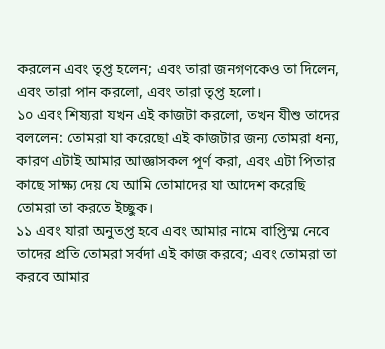করলেন এবং তৃপ্ত হলেন; এবং তারা জনগণকেও তা দিলেন, এবং তারা পান করলো, এবং তারা তৃপ্ত হলো।
১০ এবং শিষ্যরা যখন এই কাজটা করলো, তখন যীশু তাদের বললেন: তোমরা যা করেছো এই কাজটার জন্য তোমরা ধন্য, কারণ এটাই আমার আজ্ঞাসকল পূর্ণ করা, এবং এটা পিতার কাছে সাক্ষ্য দেয় যে আমি তোমাদের যা আদেশ করেছি তোমরা তা করতে ইচ্ছুক।
১১ এবং যারা অনুতপ্ত হবে এবং আমার নামে বাপ্তিস্ম নেবে তাদের প্রতি তোমরা সর্বদা এই কাজ করবে; এবং তোমরা তা করবে আমার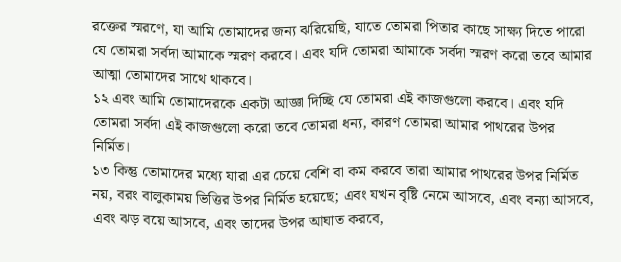রক্তের স্মরণে, যা আমি তোমাদের জন্য ঝরিয়েছি, যাতে তোমরা পিতার কাছে সাক্ষ্য দিতে পারো যে তোমরা সর্বদা আমাকে স্মরণ করবে। এবং যদি তোমরা আমাকে সর্বদা স্মরণ করো তবে আমার আত্মা তোমাদের সাথে থাকবে।
১২ এবং আমি তোমাদেরকে একটা আজ্ঞা দিচ্ছি যে তোমরা এই কাজগুলো করবে। এবং যদি তোমরা সর্বদা এই কাজগুলো করো তবে তোমরা ধন্য, কারণ তোমরা আমার পাথরের উপর নির্মিত।
১৩ কিন্তু তোমাদের মধ্যে যারা এর চেয়ে বেশি বা কম করবে তারা আমার পাথরের উপর নির্মিত নয়, বরং বালুকাময় ভিত্তির উপর নির্মিত হয়েছে; এবং যখন বৃষ্টি নেমে আসবে, এবং বন্যা আসবে, এবং ঝড় বয়ে আসবে, এবং তাদের উপর আঘাত করবে,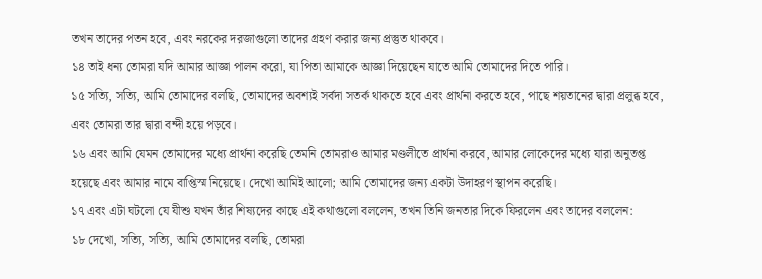তখন তাদের পতন হবে, এবং নরকের দরজাগুলো তাদের গ্রহণ করার জন্য প্রস্তুত থাকবে।
১৪ তাই ধন্য তোমরা যদি আমার আজ্ঞা পালন করো, যা পিতা আমাকে আজ্ঞা দিয়েছেন যাতে আমি তোমাদের দিতে পারি।
১৫ সত্যি, সত্যি, আমি তোমাদের বলছি, তোমাদের অবশ্যই সর্বদা সতর্ক থাকতে হবে এবং প্রার্থনা করতে হবে, পাছে শয়তানের দ্বারা প্রলুব্ধ হবে, এবং তোমরা তার দ্বারা বন্দী হয়ে পড়বে।
১৬ এবং আমি যেমন তোমাদের মধ্যে প্রার্থনা করেছি তেমনি তোমরাও আমার মণ্ডলীতে প্রার্থনা করবে, আমার লোকেদের মধ্যে যারা অনুতপ্ত হয়েছে এবং আমার নামে বাপ্তিস্ম নিয়েছে। দেখো আমিই আলো; আমি তোমাদের জন্য একটা উদাহরণ স্থাপন করেছি।
১৭ এবং এটা ঘটলো যে যীশু যখন তাঁর শিষ্যদের কাছে এই কথাগুলো বললেন, তখন তিনি জনতার দিকে ফিরলেন এবং তাদের বললেন:
১৮ দেখো, সত্যি, সত্যি, আমি তোমাদের বলছি, তোমরা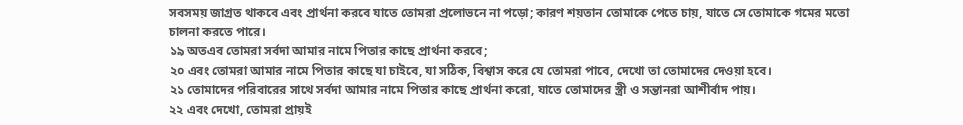সবসময় জাগ্রত থাকবে এবং প্রার্থনা করবে যাতে তোমরা প্রলোভনে না পড়ো; কারণ শয়তান তোমাকে পেতে চায়, যাতে সে তোমাকে গমের মতো চালনা করতে পারে।
১৯ অতএব তোমরা সর্বদা আমার নামে পিতার কাছে প্রার্থনা করবে;
২০ এবং তোমরা আমার নামে পিতার কাছে যা চাইবে, যা সঠিক, বিশ্বাস করে যে তোমরা পাবে, দেখো তা তোমাদের দেওয়া হবে।
২১ তোমাদের পরিবারের সাথে সর্বদা আমার নামে পিতার কাছে প্রার্থনা করো, যাতে তোমাদের স্ত্রী ও সন্তানরা আশীর্বাদ পায়।
২২ এবং দেখো, তোমরা প্রায়ই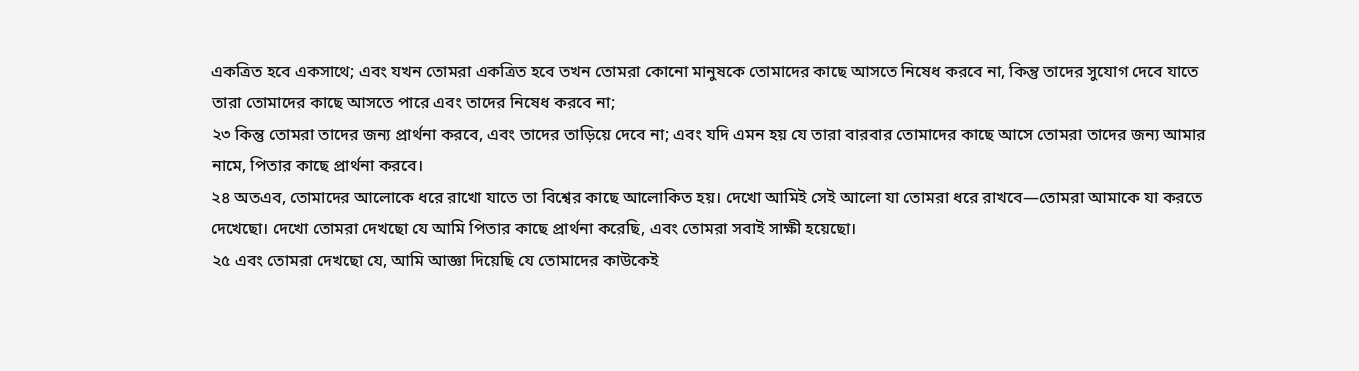একত্রিত হবে একসাথে; এবং যখন তোমরা একত্রিত হবে তখন তোমরা কোনো মানুষকে তোমাদের কাছে আসতে নিষেধ করবে না, কিন্তু তাদের সুযোগ দেবে যাতে তারা তোমাদের কাছে আসতে পারে এবং তাদের নিষেধ করবে না;
২৩ কিন্তু তোমরা তাদের জন্য প্রার্থনা করবে, এবং তাদের তাড়িয়ে দেবে না; এবং যদি এমন হয় যে তারা বারবার তোমাদের কাছে আসে তোমরা তাদের জন্য আমার নামে, পিতার কাছে প্রার্থনা করবে।
২৪ অতএব, তোমাদের আলোকে ধরে রাখো যাতে তা বিশ্বের কাছে আলোকিত হয়। দেখো আমিই সেই আলো যা তোমরা ধরে রাখবে—তোমরা আমাকে যা করতে দেখেছো। দেখো তোমরা দেখছো যে আমি পিতার কাছে প্রার্থনা করেছি, এবং তোমরা সবাই সাক্ষী হয়েছো।
২৫ এবং তোমরা দেখছো যে, আমি আজ্ঞা দিয়েছি যে তোমাদের কাউকেই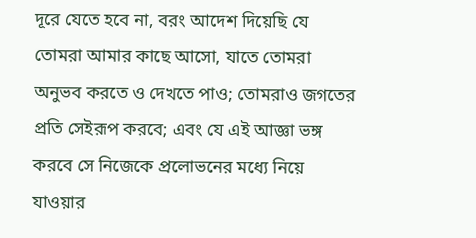দূরে যেতে হবে না, বরং আদেশ দিয়েছি যে তোমরা আমার কাছে আসো, যাতে তোমরা অনুভব করতে ও দেখতে পাও; তোমরাও জগতের প্রতি সেইরূপ করবে; এবং যে এই আজ্ঞা ভঙ্গ করবে সে নিজেকে প্রলোভনের মধ্যে নিয়ে যাওয়ার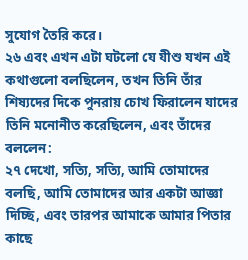সুযোগ তৈরি করে।
২৬ এবং এখন এটা ঘটলো যে যীশু যখন এই কথাগুলো বলছিলেন, তখন তিনি তাঁর শিষ্যদের দিকে পুনরায় চোখ ফিরালেন যাদের তিনি মনোনীত করেছিলেন, এবং তাঁদের বললেন:
২৭ দেখো, সত্যি, সত্যি, আমি তোমাদের বলছি, আমি তোমাদের আর একটা আজ্ঞা দিচ্ছি, এবং তারপর আমাকে আমার পিতার কাছে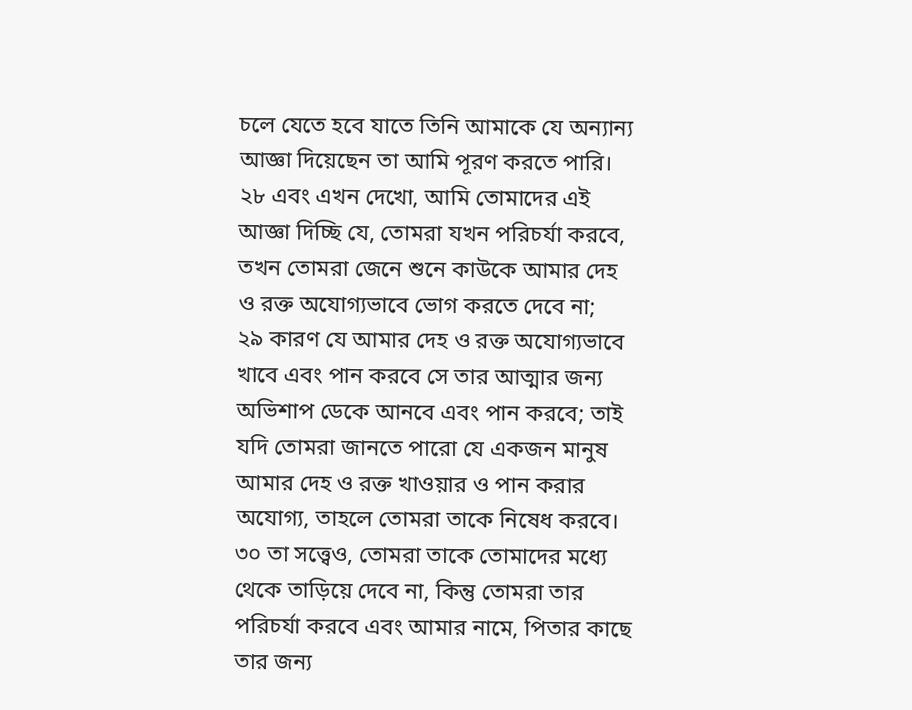চলে যেতে হবে যাতে তিনি আমাকে যে অন্যান্য আজ্ঞা দিয়েছেন তা আমি পূরণ করতে পারি।
২৮ এবং এখন দেখো, আমি তোমাদের এই আজ্ঞা দিচ্ছি যে, তোমরা যখন পরিচর্যা করবে, তখন তোমরা জেনে শুনে কাউকে আমার দেহ ও রক্ত অযোগ্যভাবে ভোগ করতে দেবে না;
২৯ কারণ যে আমার দেহ ও রক্ত অযোগ্যভাবে খাবে এবং পান করবে সে তার আত্মার জন্য অভিশাপ ডেকে আনবে এবং পান করবে; তাই যদি তোমরা জানতে পারো যে একজন মানুষ আমার দেহ ও রক্ত খাওয়ার ও পান করার অযোগ্য, তাহলে তোমরা তাকে নিষেধ করবে।
৩০ তা সত্ত্বেও, তোমরা তাকে তোমাদের মধ্যে থেকে তাড়িয়ে দেবে না, কিন্তু তোমরা তার পরিচর্যা করবে এবং আমার নামে, পিতার কাছে তার জন্য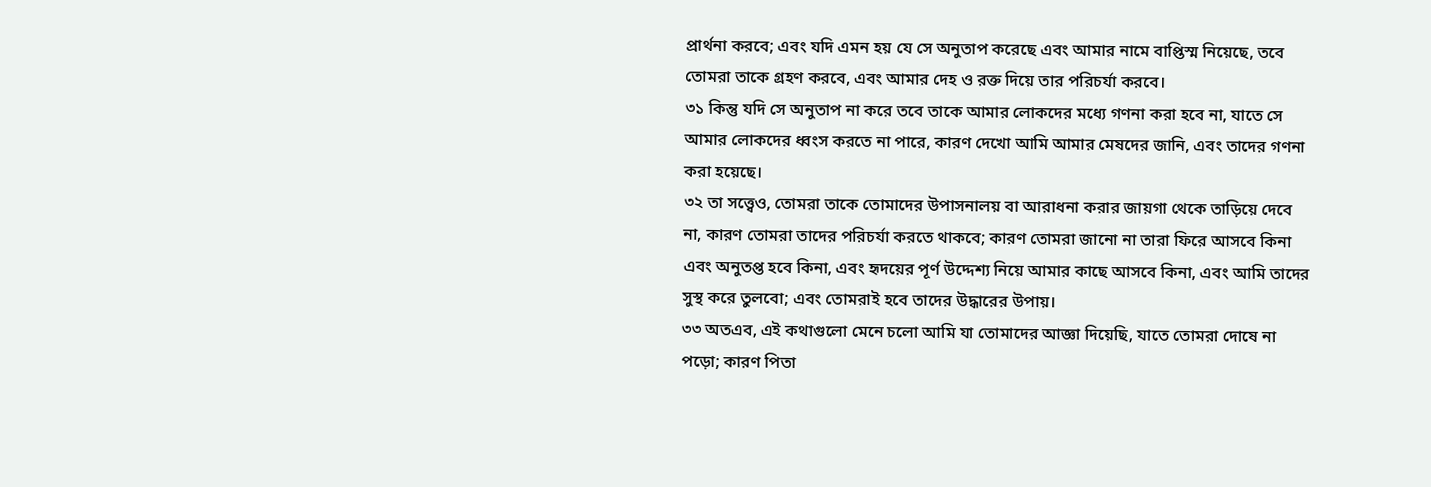প্রার্থনা করবে; এবং যদি এমন হয় যে সে অনুতাপ করেছে এবং আমার নামে বাপ্তিস্ম নিয়েছে, তবে তোমরা তাকে গ্রহণ করবে, এবং আমার দেহ ও রক্ত দিয়ে তার পরিচর্যা করবে।
৩১ কিন্তু যদি সে অনুতাপ না করে তবে তাকে আমার লোকদের মধ্যে গণনা করা হবে না, যাতে সে আমার লোকদের ধ্বংস করতে না পারে, কারণ দেখো আমি আমার মেষদের জানি, এবং তাদের গণনা করা হয়েছে।
৩২ তা সত্ত্বেও, তোমরা তাকে তোমাদের উপাসনালয় বা আরাধনা করার জায়গা থেকে তাড়িয়ে দেবে না, কারণ তোমরা তাদের পরিচর্যা করতে থাকবে; কারণ তোমরা জানো না তারা ফিরে আসবে কিনা এবং অনুতপ্ত হবে কিনা, এবং হৃদয়ের পূর্ণ উদ্দেশ্য নিয়ে আমার কাছে আসবে কিনা, এবং আমি তাদের সুস্থ করে তুলবো; এবং তোমরাই হবে তাদের উদ্ধারের উপায়।
৩৩ অতএব, এই কথাগুলো মেনে চলো আমি যা তোমাদের আজ্ঞা দিয়েছি, যাতে তোমরা দোষে না পড়ো; কারণ পিতা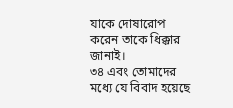যাকে দোষারোপ করেন তাকে ধিক্কার জানাই।
৩৪ এবং তোমাদের মধ্যে যে বিবাদ হয়েছে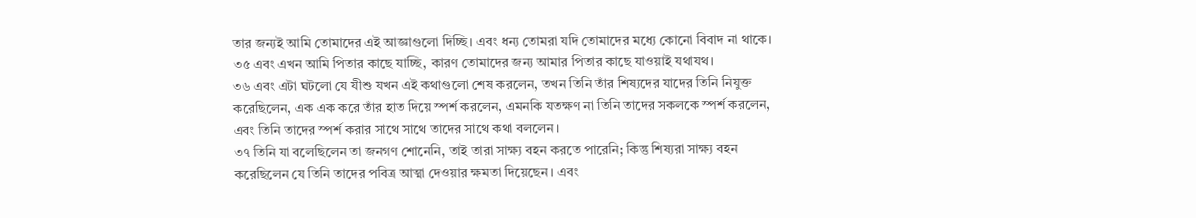তার জন্যই আমি তোমাদের এই আজ্ঞাগুলো দিচ্ছি। এবং ধন্য তোমরা যদি তোমাদের মধ্যে কোনো বিবাদ না থাকে।
৩৫ এবং এখন আমি পিতার কাছে যাচ্ছি, কারণ তোমাদের জন্য আমার পিতার কাছে যাওয়াই যথাযথ।
৩৬ এবং এটা ঘটলো যে যীশু যখন এই কথাগুলো শেষ করলেন, তখন তিনি তাঁর শিষ্যদের যাদের তিনি নিযুক্ত করেছিলেন, এক এক করে তাঁর হাত দিয়ে স্পর্শ করলেন, এমনকি যতক্ষণ না তিনি তাদের সকলকে স্পর্শ করলেন, এবং তিনি তাদের স্পর্শ করার সাথে সাথে তাদের সাথে কথা বললেন।
৩৭ তিনি যা বলেছিলেন তা জনগণ শোনেনি, তাই তারা সাক্ষ্য বহন করতে পারেনি; কিন্তু শিষ্যরা সাক্ষ্য বহন করেছিলেন যে তিনি তাদের পবিত্র আত্মা দেওয়ার ক্ষমতা দিয়েছেন। এবং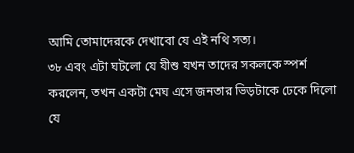আমি তোমাদেরকে দেখাবো যে এই নথি সত্য।
৩৮ এবং এটা ঘটলো যে যীশু যখন তাদের সকলকে স্পর্শ করলেন, তখন একটা মেঘ এসে জনতার ভিড়টাকে ঢেকে দিলো যে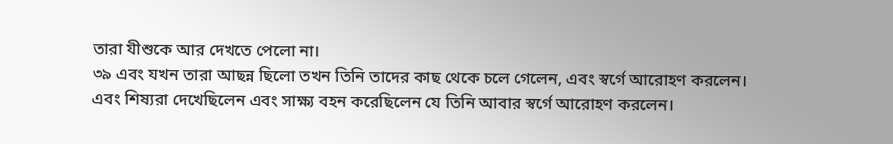তারা যীশুকে আর দেখতে পেলো না।
৩৯ এবং যখন তারা আছন্ন ছিলো তখন তিনি তাদের কাছ থেকে চলে গেলেন, এবং স্বর্গে আরোহণ করলেন। এবং শিষ্যরা দেখেছিলেন এবং সাক্ষ্য বহন করেছিলেন যে তিনি আবার স্বর্গে আরোহণ করলেন।